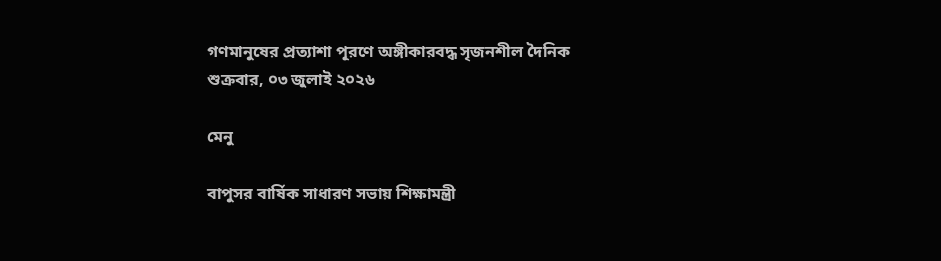গণমানুষের প্রত্যাশা পূরণে অঙ্গীকারবদ্ধ সৃজনশীল দৈনিক
শুক্রবার, ০৩ জুলাই ২০২৬

মেনু

বাপুসর বার্ষিক সাধারণ সভায় শিক্ষামন্ত্রী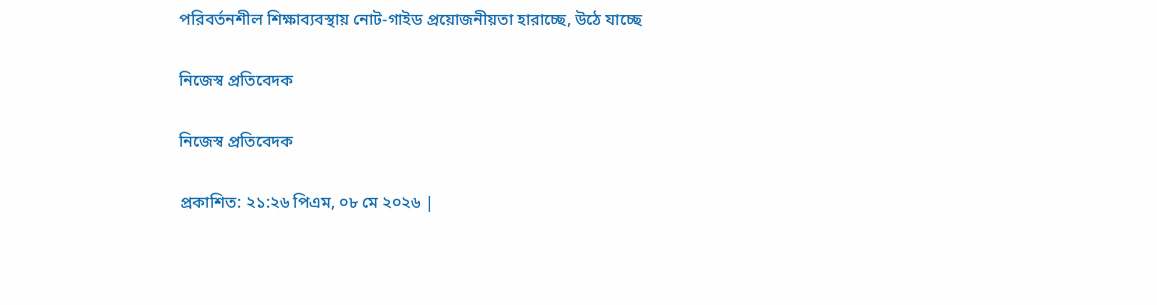পরিবর্তনশীল শিক্ষাব্যবস্থায় নোট-গাইড প্রয়োজনীয়তা হারাচ্ছে, উঠে যাচ্ছে

নিজেস্ব প্রতিবেদক

নিজেস্ব প্রতিবেদক

প্রকাশিত: ২১:২৬ পিএম, ০৮ মে ২০২৬ |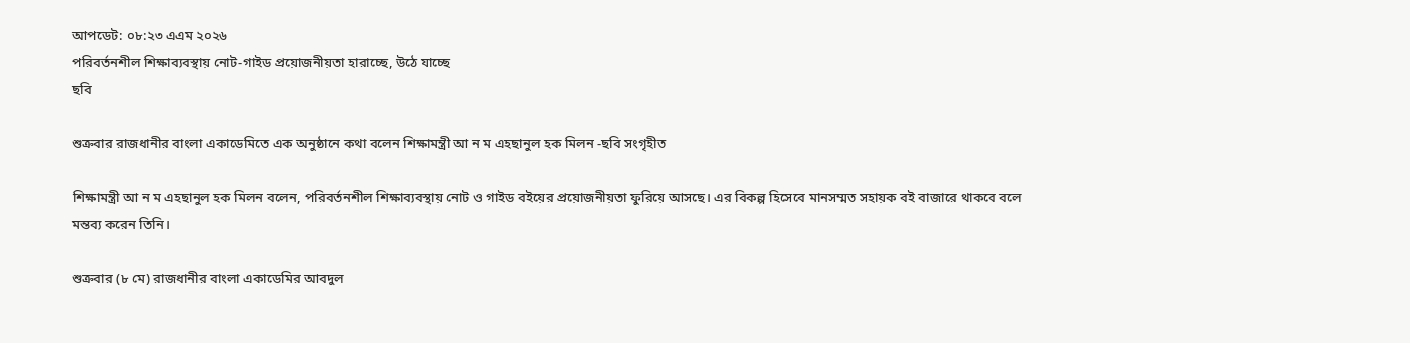আপডেট: ০৮:২৩ এএম ২০২৬
পরিবর্তনশীল শিক্ষাব্যবস্থায় নোট-গাইড প্রয়োজনীয়তা হারাচ্ছে, উঠে যাচ্ছে
ছবি

শুক্রবার রাজধানীর বাংলা একাডেমিতে এক অনুষ্ঠানে কথা বলেন শিক্ষামন্ত্রী আ ন ম এহছানুল হক মিলন -ছবি সংগৃহীত

শিক্ষামন্ত্রী আ ন ম এহছানুল হক মিলন বলেন, পরিবর্তনশীল শিক্ষাব্যবস্থায় নোট ও গাইড বইয়ের প্রয়োজনীয়তা ফুরিয়ে আসছে। এর বিকল্প হিসেবে মানসম্মত সহায়ক বই বাজারে থাকবে বলে মন্তব্য করেন তিনি।

শুক্রবার (৮ মে) রাজধানীর বাংলা একাডেমির আবদুল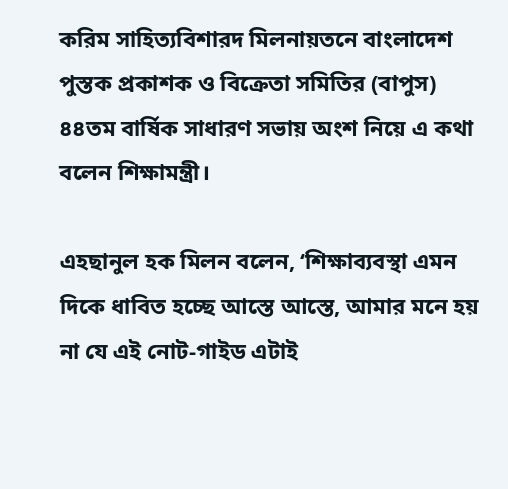করিম সাহিত্যবিশারদ মিলনায়তনে বাংলাদেশ পুস্তক প্রকাশক ও বিক্রেতা সমিতির (বাপুস) ৪৪তম বার্ষিক সাধারণ সভায় অংশ নিয়ে এ কথা বলেন শিক্ষামন্ত্রী।

এহছানুল হক মিলন বলেন, ‘শিক্ষাব্যবস্থা এমন দিকে ধাবিত হচ্ছে আস্তে আস্তে, আমার মনে হয় না যে এই নোট-গাইড এটাই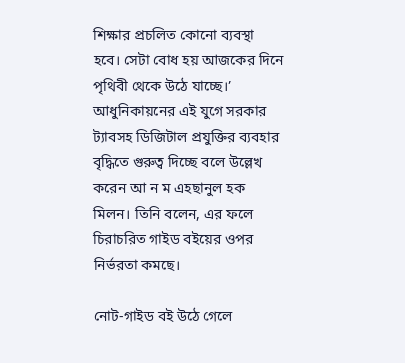শিক্ষার প্রচলিত কোনো ব্যবস্থা হবে। সেটা বোধ হয় আজকের দিনে পৃথিবী থেকে উঠে যাচ্ছে।’
আধুনিকায়নের এই যুগে সরকার ট্যাবসহ ডিজিটাল প্রযুক্তির ব্যবহার বৃদ্ধিতে গুরুত্ব দিচ্ছে বলে উল্লেখ করেন আ ন ম এহছানুল হক মিলন। তিনি বলেন, এর ফলে চিরাচরিত গাইড বইয়ের ওপর নির্ভরতা কমছে।

নোট-গাইড বই উঠে গেলে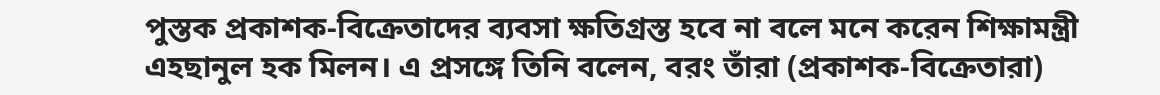পুস্তক প্রকাশক-বিক্রেতাদের ব্যবসা ক্ষতিগ্রস্ত হবে না বলে মনে করেন শিক্ষামন্ত্রী এহছানুল হক মিলন। এ প্রসঙ্গে তিনি বলেন, বরং তাঁরা (প্রকাশক-বিক্রেতারা)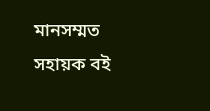মানসম্মত সহায়ক বই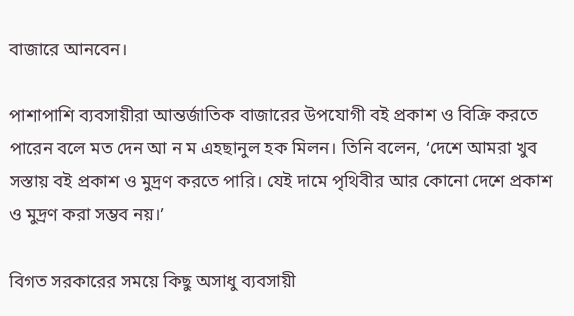বাজারে আনবেন।

পাশাপাশি ব্যবসায়ীরা আন্তর্জাতিক বাজারের উপযোগী বই প্রকাশ ও বিক্রি করতে পারেন বলে মত দেন আ ন ম এহছানুল হক মিলন। তিনি বলেন, ‘দেশে আমরা খুব সস্তায় বই প্রকাশ ও মুদ্রণ করতে পারি। যেই দামে পৃথিবীর আর কোনো দেশে প্রকাশ ও মুদ্রণ করা সম্ভব নয়।’

বিগত সরকারের সময়ে কিছু অসাধু ব্যবসায়ী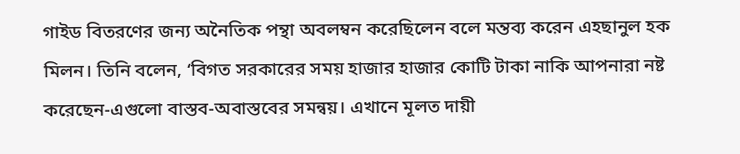গাইড বিতরণের জন্য অনৈতিক পন্থা অবলম্বন করেছিলেন বলে মন্তব্য করেন এহছানুল হক মিলন। তিনি বলেন, ‘বিগত সরকারের সময় হাজার হাজার কোটি টাকা নাকি আপনারা নষ্ট করেছেন-এগুলো বাস্তব-অবাস্তবের সমন্বয়। এখানে মূলত দায়ী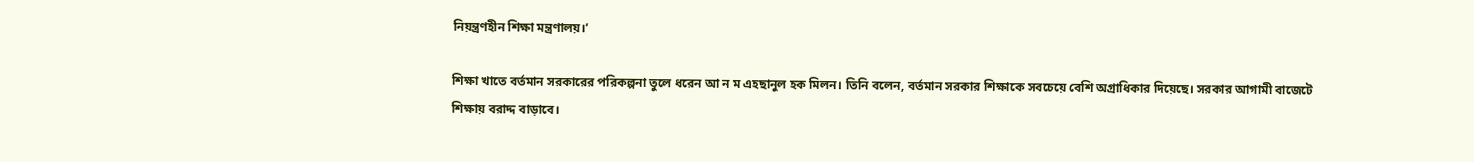নিয়ন্ত্রণহীন শিক্ষা মন্ত্রণালয়।’

শিক্ষা খাতে বর্তমান সরকারের পরিকল্পনা তুলে ধরেন আ ন ম এহছানুল হক মিলন। তিনি বলেন, বর্তমান সরকার শিক্ষাকে সবচেয়ে বেশি অগ্রাধিকার দিয়েছে। সরকার আগামী বাজেটে শিক্ষায় বরাদ্দ বাড়াবে।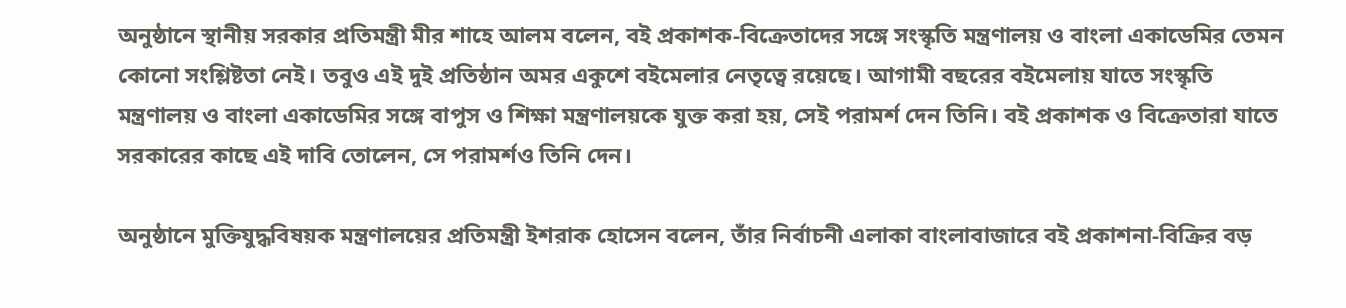অনুষ্ঠানে স্থানীয় সরকার প্রতিমন্ত্রী মীর শাহে আলম বলেন, বই প্রকাশক-বিক্রেতাদের সঙ্গে সংস্কৃতি মন্ত্রণালয় ও বাংলা একাডেমির তেমন কোনো সংশ্লিষ্টতা নেই। তবুও এই দুই প্রতিষ্ঠান অমর একুশে বইমেলার নেতৃত্বে রয়েছে। আগামী বছরের বইমেলায় যাতে সংস্কৃতি মন্ত্রণালয় ও বাংলা একাডেমির সঙ্গে বাপুস ও শিক্ষা মন্ত্রণালয়কে যুক্ত করা হয়, সেই পরামর্শ দেন তিনি। বই প্রকাশক ও বিক্রেতারা যাতে সরকারের কাছে এই দাবি তোলেন, সে পরামর্শও তিনি দেন।

অনুষ্ঠানে মুক্তিযুদ্ধবিষয়ক মন্ত্রণালয়ের প্রতিমন্ত্রী ইশরাক হোসেন বলেন, তাঁর নির্বাচনী এলাকা বাংলাবাজারে বই প্রকাশনা-বিক্রির বড়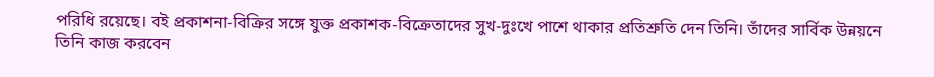পরিধি রয়েছে। বই প্রকাশনা-বিক্রির সঙ্গে যুক্ত প্রকাশক-বিক্রেতাদের সুখ-দুঃখে পাশে থাকার প্রতিশ্রুতি দেন তিনি। তাঁদের সার্বিক উন্নয়নে তিনি কাজ করবেন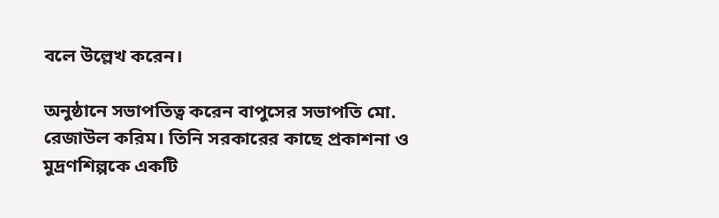বলে উল্লেখ করেন।

অনুষ্ঠানে সভাপতিত্ব করেন বাপুসের সভাপতি মো. রেজাউল করিম। তিনি সরকারের কাছে প্রকাশনা ও মুদ্রণশিল্পকে একটি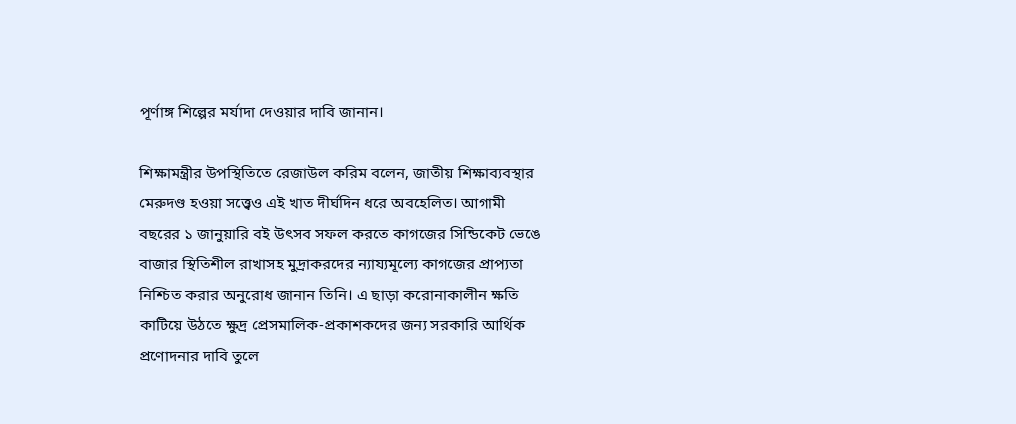পূর্ণাঙ্গ শিল্পের মর্যাদা দেওয়ার দাবি জানান।

শিক্ষামন্ত্রীর উপস্থিতিতে রেজাউল করিম বলেন, জাতীয় শিক্ষাব্যবস্থার মেরুদণ্ড হওয়া সত্ত্বেও এই খাত দীর্ঘদিন ধরে অবহেলিত। আগামী বছরের ১ জানুয়ারি বই উৎসব সফল করতে কাগজের সিন্ডিকেট ভেঙে বাজার স্থিতিশীল রাখাসহ মুদ্রাকরদের ন্যায্যমূল্যে কাগজের প্রাপ্যতা নিশ্চিত করার অনুরোধ জানান তিনি। এ ছাড়া করোনাকালীন ক্ষতি কাটিয়ে উঠতে ক্ষুদ্র প্রেসমালিক-প্রকাশকদের জন্য সরকারি আর্থিক প্রণোদনার দাবি তুলে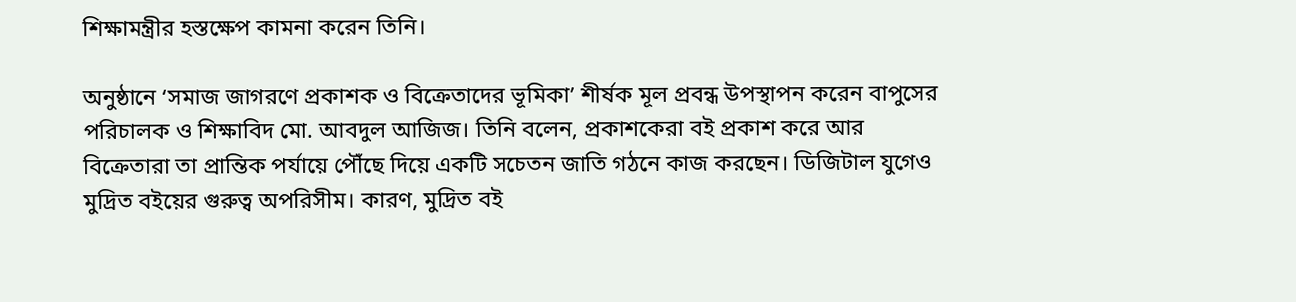শিক্ষামন্ত্রীর হস্তক্ষেপ কামনা করেন তিনি।

অনুষ্ঠানে ‘সমাজ জাগরণে প্রকাশক ও বিক্রেতাদের ভূমিকা’ শীর্ষক মূল প্রবন্ধ উপস্থাপন করেন বাপুসের পরিচালক ও শিক্ষাবিদ মো. আবদুল আজিজ। তিনি বলেন, প্রকাশকেরা বই প্রকাশ করে আর বিক্রেতারা তা প্রান্তিক পর্যায়ে পৌঁছে দিয়ে একটি সচেতন জাতি গঠনে কাজ করছেন। ডিজিটাল যুগেও মুদ্রিত বইয়ের গুরুত্ব অপরিসীম। কারণ, মুদ্রিত বই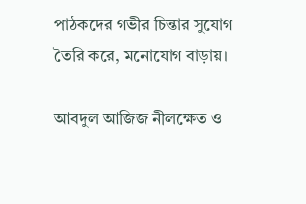পাঠকদের গভীর চিন্তার সুযোগ তৈরি করে, মনোযোগ বাড়ায়।

আবদুল আজিজ নীলক্ষেত ও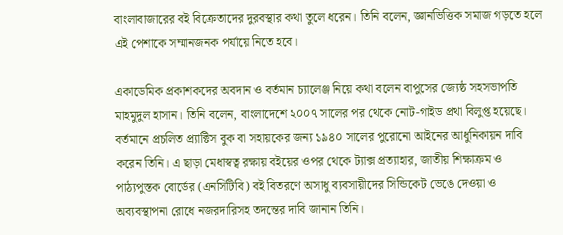বাংলাবাজারের বই বিক্রেতাদের দুরবস্থার কথা তুলে ধরেন। তিনি বলেন, জ্ঞানভিত্তিক সমাজ গড়তে হলে এই পেশাকে সম্মানজনক পর্যায়ে নিতে হবে।

একাডেমিক প্রকাশকদের অবদান ও বর্তমান চ্যালেঞ্জ নিয়ে কথা বলেন বাপুসের জ্যেষ্ঠ সহসভাপতি মাহমুদুল হাসান। তিনি বলেন, বাংলাদেশে ২০০৭ সালের পর থেকে নোট-গাইড প্রথা বিলুপ্ত হয়েছে। বর্তমানে প্রচলিত প্র্যাক্টিস বুক বা সহায়কের জন্য ১৯৪০ সালের পুরোনো আইনের আধুনিকায়ন দাবি করেন তিনি। এ ছাড়া মেধাস্বত্ব রক্ষায় বইয়ের ওপর থেকে ট্যাক্স প্রত্যাহার, জাতীয় শিক্ষাক্রম ও পাঠ্যপুস্তক বোর্ডের (এনসিটিবি) বই বিতরণে অসাধু ব্যবসায়ীদের সিন্ডিকেট ভেঙে দেওয়া ও অব্যবস্থাপনা রোধে নজরদারিসহ তদন্তের দাবি জানান তিনি।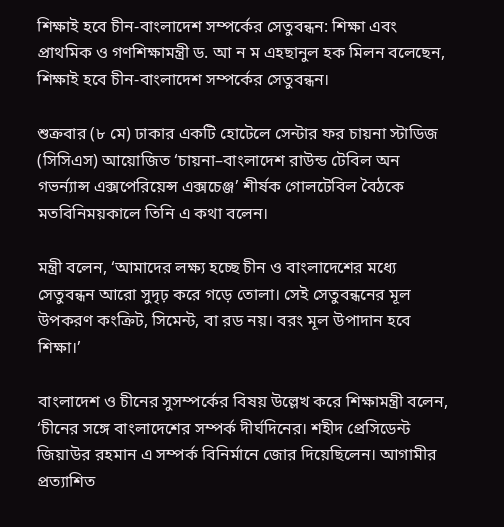শিক্ষাই হবে চীন-বাংলাদেশ সম্পর্কের সেতুবন্ধন: শিক্ষা এবং প্রাথমিক ও গণশিক্ষামন্ত্রী ড. আ ন ম এহছানুল হক মিলন বলেছেন, শিক্ষাই হবে চীন-বাংলাদেশ সম্পর্কের সেতুবন্ধন।

শুক্রবার (৮ মে) ঢাকার একটি হোটেলে সেন্টার ফর চায়না স্টাডিজ (সিসিএস) আয়োজিত ‘চায়না–বাংলাদেশ রাউন্ড টেবিল অন গভর্ন্যান্স এক্সপেরিয়েন্স এক্সচেঞ্জ’ শীর্ষক গোলটেবিল বৈঠকে মতবিনিময়কালে তিনি এ কথা বলেন।

মন্ত্রী বলেন, ‘আমাদের লক্ষ্য হচ্ছে চীন ও বাংলাদেশের মধ্যে সেতুবন্ধন আরো সুদৃঢ় করে গড়ে তোলা। সেই সেতুবন্ধনের মূল উপকরণ কংক্রিট, সিমেন্ট, বা রড নয়। বরং মূল উপাদান হবে শিক্ষা।’

বাংলাদেশ ও চীনের সুসম্পর্কের বিষয় উল্লেখ করে শিক্ষামন্ত্রী বলেন, ‘চীনের সঙ্গে বাংলাদেশের সম্পর্ক দীর্ঘদিনের। শহীদ প্রেসিডেন্ট জিয়াউর রহমান এ সম্পর্ক বিনির্মানে জোর দিয়েছিলেন। আগামীর প্রত্যাশিত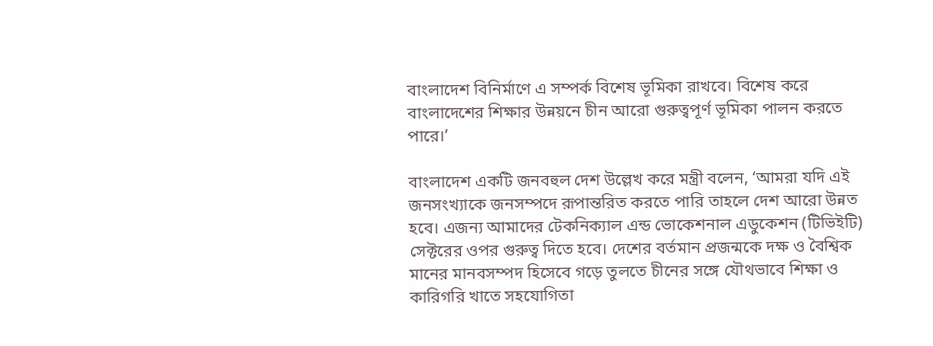বাংলাদেশ বিনির্মাণে এ সম্পর্ক বিশেষ ভূমিকা রাখবে। বিশেষ করে বাংলাদেশের শিক্ষার উন্নয়নে চীন আরো গুরুত্বপূর্ণ ভূমিকা পালন করতে পারে।’

বাংলাদেশ একটি জনবহুল দেশ উল্লেখ করে মন্ত্রী বলেন, ‘আমরা যদি এই জনসংখ্যাকে জনসম্পদে রূপান্তরিত করতে পারি তাহলে দেশ আরো উন্নত হবে। এজন্য আমাদের টেকনিক্যাল এন্ড ভোকেশনাল এডুকেশন (টিভিইটি) সেক্টরের ওপর গুরুত্ব দিতে হবে। দেশের বর্তমান প্রজন্মকে দক্ষ ও বৈশ্বিক মানের মানবসম্পদ হিসেবে গড়ে তুলতে চীনের সঙ্গে যৌথভাবে শিক্ষা ও কারিগরি খাতে সহযোগিতা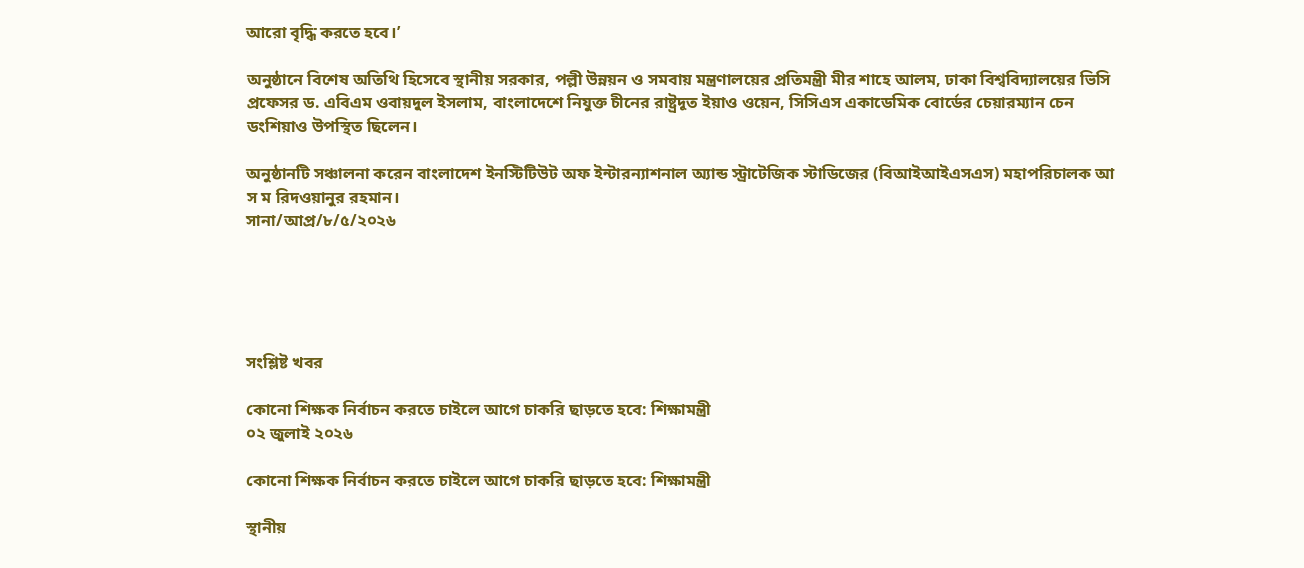আরো বৃদ্ধি করতে হবে।’

অনুষ্ঠানে বিশেষ অতিথি হিসেবে স্থানীয় সরকার, পল্লী উন্নয়ন ও সমবায় মন্ত্রণালয়ের প্রতিমন্ত্রী মীর শাহে আলম, ঢাকা বিশ্ববিদ্যালয়ের ভিসি প্রফেসর ড. এবিএম ওবায়দুল ইসলাম, বাংলাদেশে নিযুক্ত চীনের রাষ্ট্রদূত ইয়াও ওয়েন, সিসিএস একাডেমিক বোর্ডের চেয়ারম্যান চেন ডংশিয়াও উপস্থিত ছিলেন।

অনুষ্ঠানটি সঞ্চালনা করেন বাংলাদেশ ইনস্টিটিউট অফ ইন্টারন্যাশনাল অ্যান্ড স্ট্রাটেজিক স্টাডিজের (বিআইআইএসএস) মহাপরিচালক আ স ম রিদওয়ানুর রহমান।
সানা/আপ্র/৮/৫/২০২৬





সংশ্লিষ্ট খবর

কোনো শিক্ষক নির্বাচন করতে চাইলে আগে চাকরি ছাড়তে হবে: শিক্ষামন্ত্রী
০২ জুলাই ২০২৬

কোনো শিক্ষক নির্বাচন করতে চাইলে আগে চাকরি ছাড়তে হবে: শিক্ষামন্ত্রী

স্থানীয়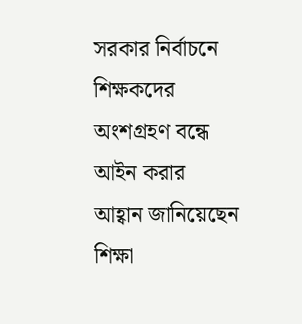সরকার নির্বাচনে শিক্ষকদের অংশগ্রহণ বন্ধে আইন করার আহ্বান জানিয়েছেন শিক্ষা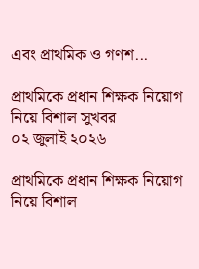এবং প্রাথমিক ও গণশ...

প্রাথমিকে প্রধান শিক্ষক নিয়োগ নিয়ে বিশাল সুখবর
০২ জুলাই ২০২৬

প্রাথমিকে প্রধান শিক্ষক নিয়োগ নিয়ে বিশাল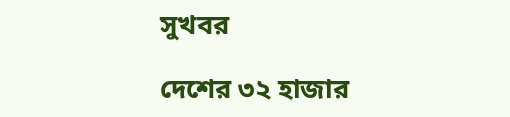সুখবর

দেশের ৩২ হাজার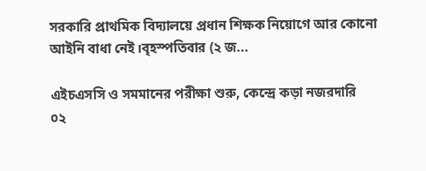সরকারি প্রাথমিক বিদ্যালয়ে প্রধান শিক্ষক নিয়োগে আর কোনো আইনি বাধা নেই।বৃহস্পতিবার (২ জ...

এইচএসসি ও সমমানের পরীক্ষা শুরু, কেন্দ্রে কড়া নজরদারি
০২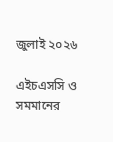জুলাই ২০২৬

এইচএসসি ও সমমানের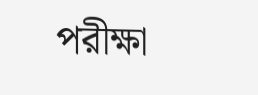পরীক্ষা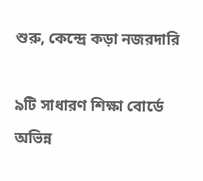শুরু, কেন্দ্রে কড়া নজরদারি

৯টি সাধারণ শিক্ষা বোর্ডে অভিন্ন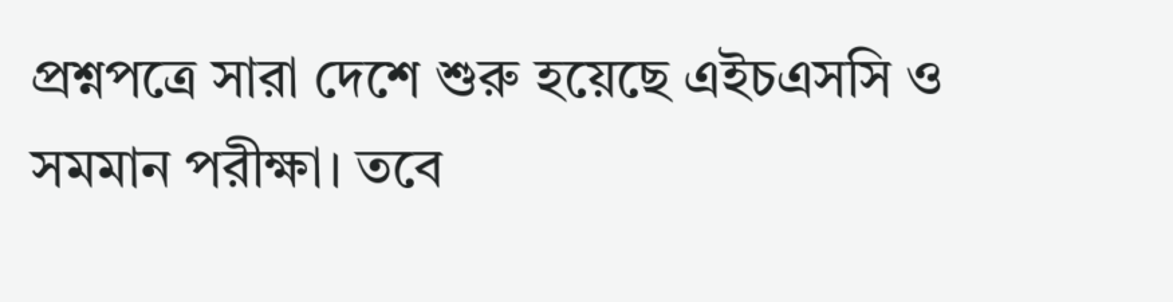প্রশ্নপত্রে সারা দেশে শুরু হয়েছে এইচএসসি ও সমমান পরীক্ষা। তবে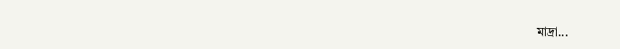মাদ্রা...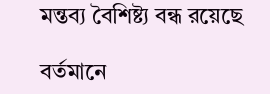মন্তব্য বৈশিষ্ট্য বন্ধ রয়েছে

বর্তমানে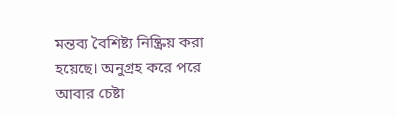মন্তব্য বৈশিষ্ট্য নিষ্ক্রিয় করা হয়েছে। অনুগ্রহ করে পরে আবার চেষ্টা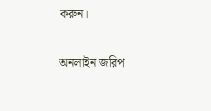করুন।

অনলাইন জরিপ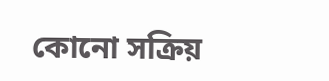কোনো সক্রিয়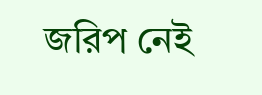জরিপ নেই